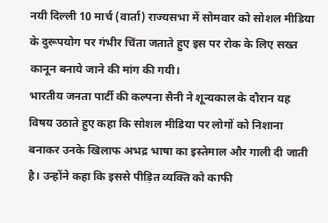नयी दिल्ली 10 मार्च (वार्ता) राज्यसभा में सोमवार को सोशल मीडिया के दुरूपयोग पर गंभीर चिंता जताते हुए इस पर रोक के लिए सख्त कानून बनाये जाने की मांग की गयी।
भारतीय जनता पार्टी की कल्पना सैनी ने शून्यकाल के दौरान यह विषय उठाते हुए कहा कि सोशल मीडिया पर लोगों को निशाना बनाकर उनके खिलाफ अभद्र भाषा का इस्तेमाल और गाली दी जाती है। उन्होंने कहा कि इससे पीड़ित व्यक्ति को काफी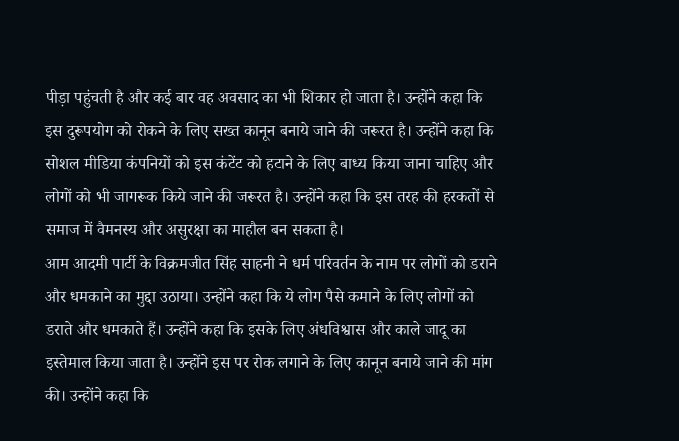पीड़ा पहुंचती है और कई बार वह अवसाद का भी शिकार हो जाता है। उन्होंने कहा कि इस दुरूपयोग को रोकने के लिए सख्त कानून बनाये जाने की जरूरत है। उन्होंने कहा कि सोशल मीडिया कंपनियों को इस कंटेंट को हटाने के लिए बाध्य किया जाना चाहिए और लोगों को भी जागरूक किये जाने की जरूरत है। उन्होंने कहा कि इस तरह की हरकतों से समाज में वैमनस्य और असुरक्षा का माहौल बन सकता है।
आम आदमी पार्टी के विक्रमजीत सिंह साहनी ने धर्म परिवर्तन के नाम पर लोगों को डराने और धमकाने का मुद्दा उठाया। उन्होंने कहा कि ये लोग पैसे कमाने के लिए लोगों को डराते और धमकाते हैं। उन्होंने कहा कि इसके लिए अंधविश्वास और काले जादू का इस्तेमाल किया जाता है। उन्होंने इस पर रोक लगाने के लिए कानून बनाये जाने की मांग की। उन्होंने कहा कि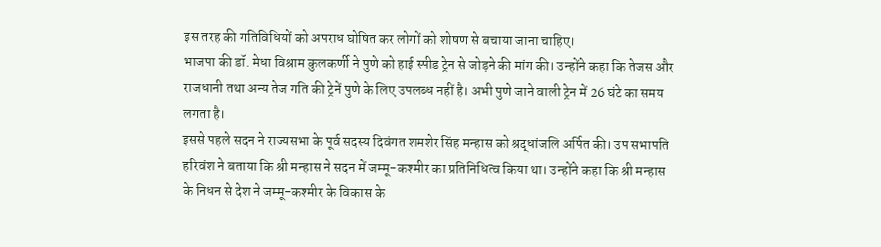इस तरह की गतिविधियों को अपराध घोषित कर लोगों को शोषण से बचाया जाना चाहिए।
भाजपा की डॉ. मेधा विश्राम कुलकर्णी ने पुणे को हाई स्पीड ट्रेन से जोड़ने की मांग की। उन्होंने कहा कि तेजस और राजधानी तथा अन्य तेज गति की ट्रेनें पुणे के लिए उपलब्ध नहीं है। अभी पुणे जाने वाली ट्रेन में 26 घंटे का समय लगता है।
इससे पहले सदन ने राज्यसभा के पूर्व सदस्य दिवंगत शमशेर सिंह मन्हास को श्रद्धांजलि अर्पित की। उप सभापति हरिवंश ने बताया कि श्री मन्हास ने सदन में जम्मू-कश्मीर का प्रतिनिधित्व किया था। उन्होंने कहा कि श्री मन्हास के निधन से देश ने जम्मू-कश्मीर के विकास के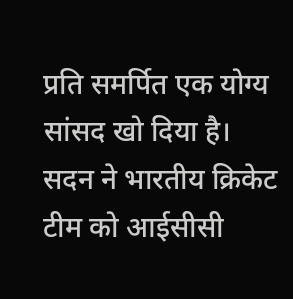प्रति समर्पित एक योग्य सांसद खो दिया है।
सदन ने भारतीय क्रिकेट टीम को आईसीसी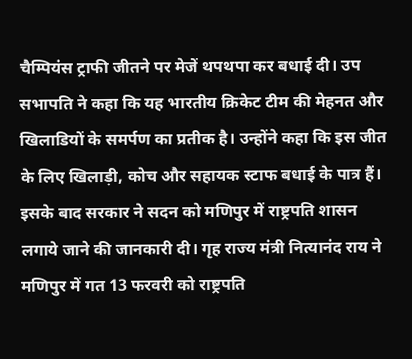चैम्पियंस ट्राफी जीतने पर मेजें थपथपा कर बधाई दी। उप सभापति ने कहा कि यह भारतीय क्रिकेट टीम की मेहनत और खिलाडियों के समर्पण का प्रतीक है। उन्होंने कहा कि इस जीत के लिए खिलाड़ी, कोच और सहायक स्टाफ बधाई के पात्र हैं।
इसके बाद सरकार ने सदन को मणिपुर में राष्ट्रपति शासन लगाये जाने की जानकारी दी। गृह राज्य मंत्री नित्यानंद राय ने मणिपुर में गत 13 फरवरी को राष्ट्रपति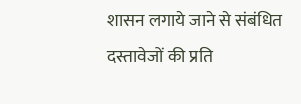शासन लगाये जाने से संबंधित दस्तावेजों की प्रति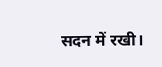सदन में रखी।